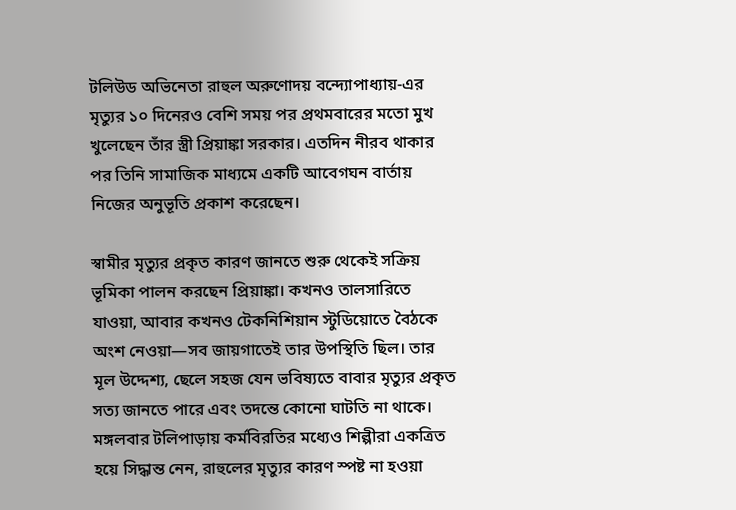টলিউড অভিনেতা রাহুল অরুণোদয় বন্দ্যোপাধ্যায়-এর মৃত্যুর ১০ দিনেরও বেশি সময় পর প্রথমবারের মতো মুখ খুলেছেন তাঁর স্ত্রী প্রিয়াঙ্কা সরকার। এতদিন নীরব থাকার পর তিনি সামাজিক মাধ্যমে একটি আবেগঘন বার্তায় নিজের অনুভূতি প্রকাশ করেছেন।

স্বামীর মৃত্যুর প্রকৃত কারণ জানতে শুরু থেকেই সক্রিয় ভূমিকা পালন করছেন প্রিয়াঙ্কা। কখনও তালসারিতে যাওয়া, আবার কখনও টেকনিশিয়ান স্টুডিয়োতে বৈঠকে অংশ নেওয়া—সব জায়গাতেই তার উপস্থিতি ছিল। তার মূল উদ্দেশ্য, ছেলে সহজ যেন ভবিষ্যতে বাবার মৃত্যুর প্রকৃত সত্য জানতে পারে এবং তদন্তে কোনো ঘাটতি না থাকে।
মঙ্গলবার টলিপাড়ায় কর্মবিরতির মধ্যেও শিল্পীরা একত্রিত হয়ে সিদ্ধান্ত নেন, রাহুলের মৃত্যুর কারণ স্পষ্ট না হওয়া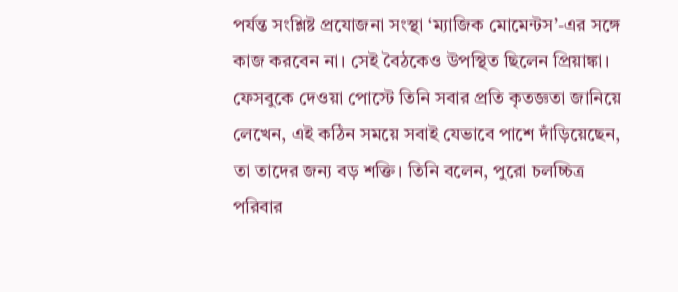পর্যন্ত সংশ্লিষ্ট প্রযোজনা সংস্থা ‘ম্যাজিক মোমেন্টস’-এর সঙ্গে কাজ করবেন না। সেই বৈঠকেও উপস্থিত ছিলেন প্রিয়াঙ্কা।
ফেসবুকে দেওয়া পোস্টে তিনি সবার প্রতি কৃতজ্ঞতা জানিয়ে লেখেন, এই কঠিন সময়ে সবাই যেভাবে পাশে দাঁড়িয়েছেন, তা তাদের জন্য বড় শক্তি। তিনি বলেন, পুরো চলচ্চিত্র পরিবার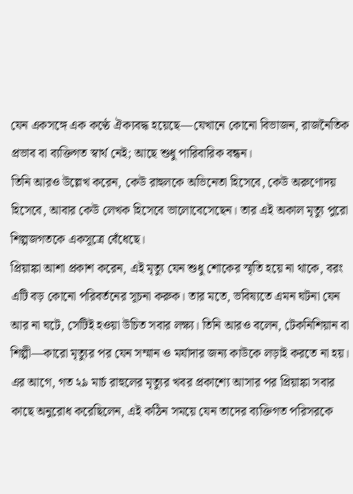যেন একসঙ্গে এক কণ্ঠে ঐক্যবদ্ধ হয়েছে—যেখানে কোনো বিভাজন, রাজনৈতিক প্রভাব বা ব্যক্তিগত স্বার্থ নেই; আছে শুধু পারিবারিক বন্ধন।
তিনি আরও উল্লেখ করেন, কেউ রাহুলকে অভিনেতা হিসেবে, কেউ অরুণোদয় হিসেবে, আবার কেউ লেখক হিসেবে ভালোবেসেছেন। তার এই অকাল মৃত্যু পুরো শিল্পজগতকে একসূত্রে বেঁধেছে।
প্রিয়াঙ্কা আশা প্রকাশ করেন, এই মৃত্যু যেন শুধু শোকের স্মৃতি হয়ে না থাকে, বরং এটি বড় কোনো পরিবর্তনের সূচনা করুক। তার মতে, ভবিষ্যতে এমন ঘটনা যেন আর না ঘটে, সেটিই হওয়া উচিত সবার লক্ষ্য। তিনি আরও বলেন, টেকনিশিয়ান বা শিল্পী—কারো মৃত্যুর পর যেন সম্মান ও মর্যাদার জন্য কাউকে লড়াই করতে না হয়।
এর আগে, গত ২৯ মার্চ রাহুলের মৃত্যুর খবর প্রকাশ্যে আসার পর প্রিয়াঙ্কা সবার কাছে অনুরোধ করেছিলেন, এই কঠিন সময়ে যেন তাদের ব্যক্তিগত পরিসরকে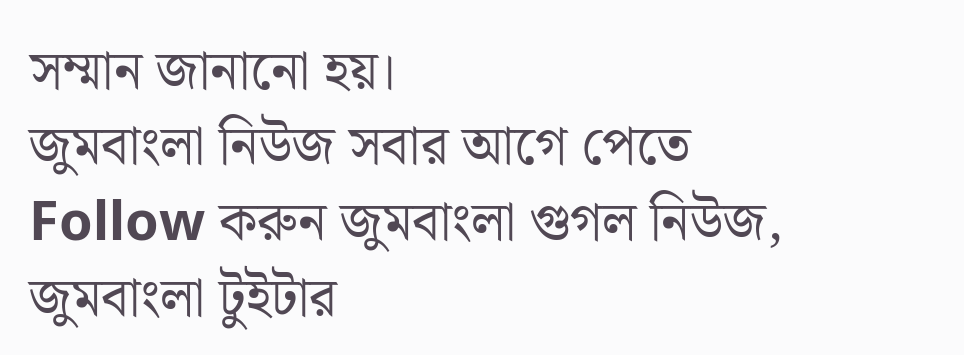সম্মান জানানো হয়।
জুমবাংলা নিউজ সবার আগে পেতে Follow করুন জুমবাংলা গুগল নিউজ, জুমবাংলা টুইটার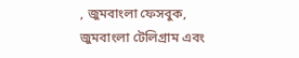, জুমবাংলা ফেসবুক, জুমবাংলা টেলিগ্রাম এবং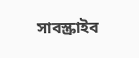সাবস্ক্রাইব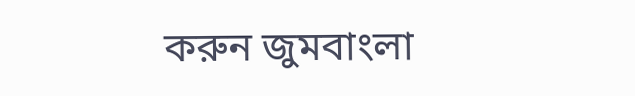করুন জুমবাংলা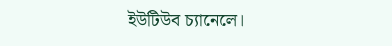ইউটিউব চ্যানেলে।